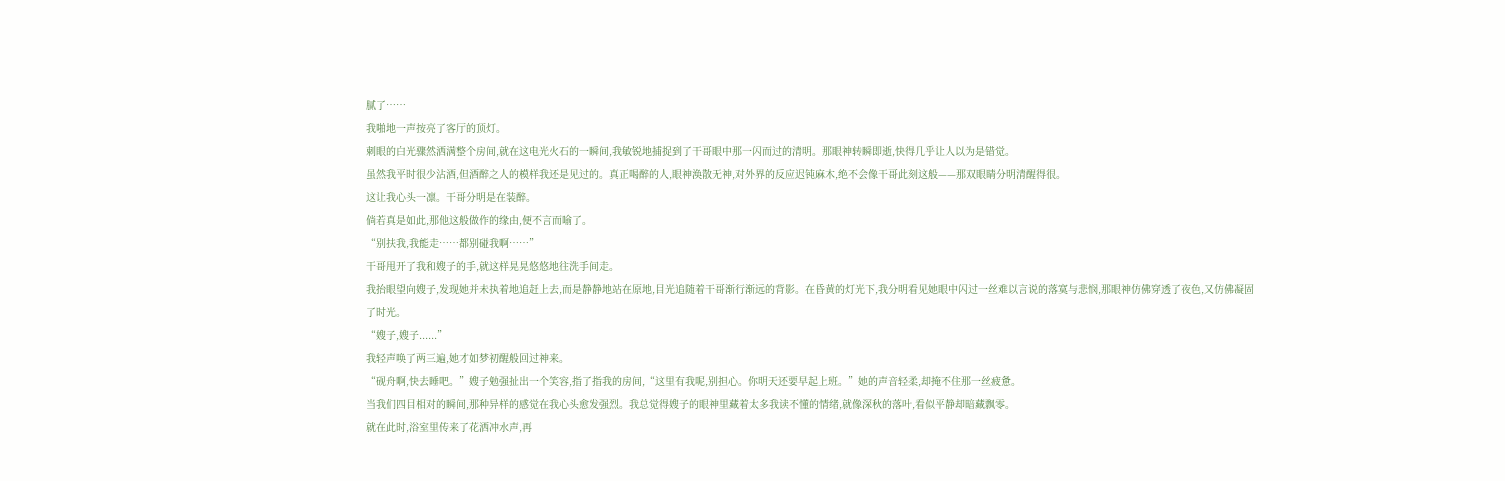腻了……
我啪地一声按亮了客厅的顶灯。
刺眼的白光骤然洒满整个房间,就在这电光火石的一瞬间,我敏锐地捕捉到了干哥眼中那一闪而过的清明。那眼神转瞬即逝,快得几乎让人以为是错觉。
虽然我平时很少沾酒,但酒醉之人的模样我还是见过的。真正喝醉的人,眼神涣散无神,对外界的反应迟钝麻木,绝不会像干哥此刻这般——那双眼睛分明清醒得很。
这让我心头一凛。干哥分明是在装醉。
倘若真是如此,那他这般做作的缘由,便不言而喻了。
“别扶我,我能走……都别碰我啊……”
干哥甩开了我和嫂子的手,就这样晃晃悠悠地往洗手间走。
我抬眼望向嫂子,发现她并未执着地追赶上去,而是静静地站在原地,目光追随着干哥渐行渐远的背影。在昏黄的灯光下,我分明看见她眼中闪过一丝难以言说的落寞与悲悯,那眼神仿佛穿透了夜色,又仿佛凝固了时光。
“嫂子,嫂子......”
我轻声唤了两三遍,她才如梦初醒般回过神来。
“砚舟啊,快去睡吧。”嫂子勉强扯出一个笑容,指了指我的房间,“这里有我呢,别担心。你明天还要早起上班。”她的声音轻柔,却掩不住那一丝疲惫。
当我们四目相对的瞬间,那种异样的感觉在我心头愈发强烈。我总觉得嫂子的眼神里藏着太多我读不懂的情绪,就像深秋的落叶,看似平静却暗藏飘零。
就在此时,浴室里传来了花洒冲水声,再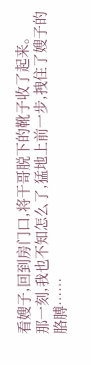看嫂子,回到房门口,将干哥脱下的靴子收了起来。
那一刻,我也不知怎么了,猛地上前一步,拽住了嫂子的胳膊……